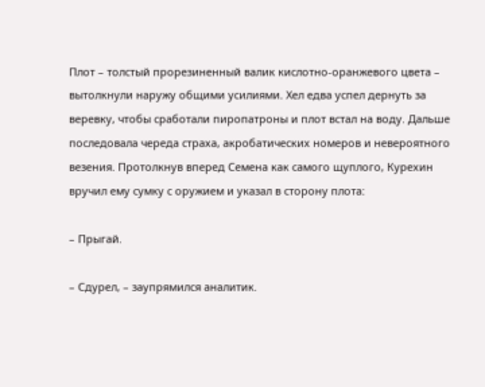Плот – толстый прорезиненный валик кислотно-оранжевого цвета – вытолкнули наружу общими усилиями. Хел едва успел дернуть за веревку, чтобы сработали пиропатроны и плот встал на воду. Дальше последовала череда страха, акробатических номеров и невероятного везения. Протолкнув вперед Семена как самого щуплого, Курехин вручил ему сумку с оружием и указал в сторону плота:

– Прыгай.

– Сдурел, – заупрямился аналитик.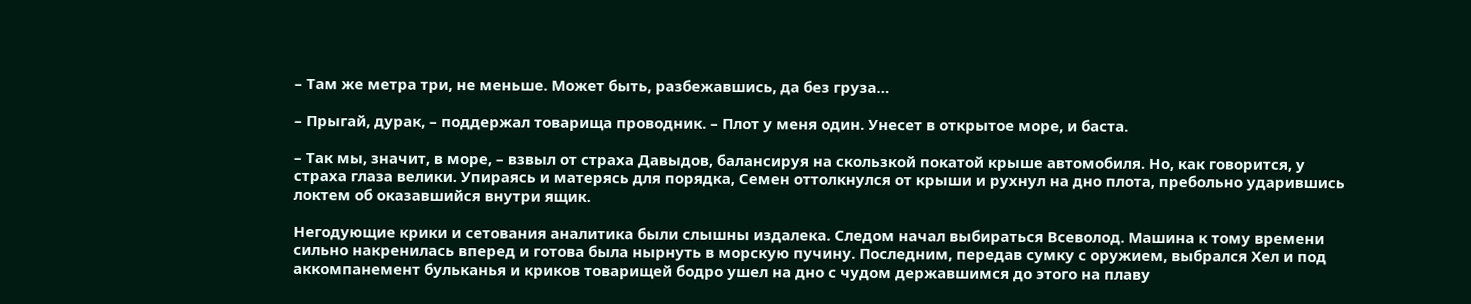– Там же метра три, не меньше. Может быть, разбежавшись, да без груза…

– Прыгай, дурак, – поддержал товарища проводник. – Плот у меня один. Унесет в открытое море, и баста.

– Так мы, значит, в море, – взвыл от страха Давыдов, балансируя на скользкой покатой крыше автомобиля. Но, как говорится, у страха глаза велики. Упираясь и матерясь для порядка, Семен оттолкнулся от крыши и рухнул на дно плота, пребольно ударившись локтем об оказавшийся внутри ящик.

Негодующие крики и сетования аналитика были слышны издалека. Следом начал выбираться Всеволод. Машина к тому времени сильно накренилась вперед и готова была нырнуть в морскую пучину. Последним, передав сумку с оружием, выбрался Хел и под аккомпанемент бульканья и криков товарищей бодро ушел на дно с чудом державшимся до этого на плаву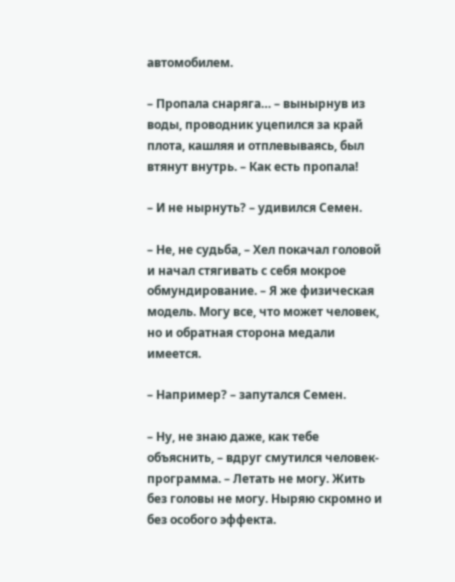автомобилем.

– Пропала снаряга… – вынырнув из воды, проводник уцепился за край плота, кашляя и отплевываясь, был втянут внутрь. – Как есть пропала!

– И не нырнуть? – удивился Семен.

– Не, не судьба, – Хел покачал головой и начал стягивать с себя мокрое обмундирование. – Я же физическая модель. Могу все, что может человек, но и обратная сторона медали имеется.

– Например? – запутался Семен.

– Ну, не знаю даже, как тебе объяснить, – вдруг смутился человек-программа. – Летать не могу. Жить без головы не могу. Ныряю скромно и без особого эффекта.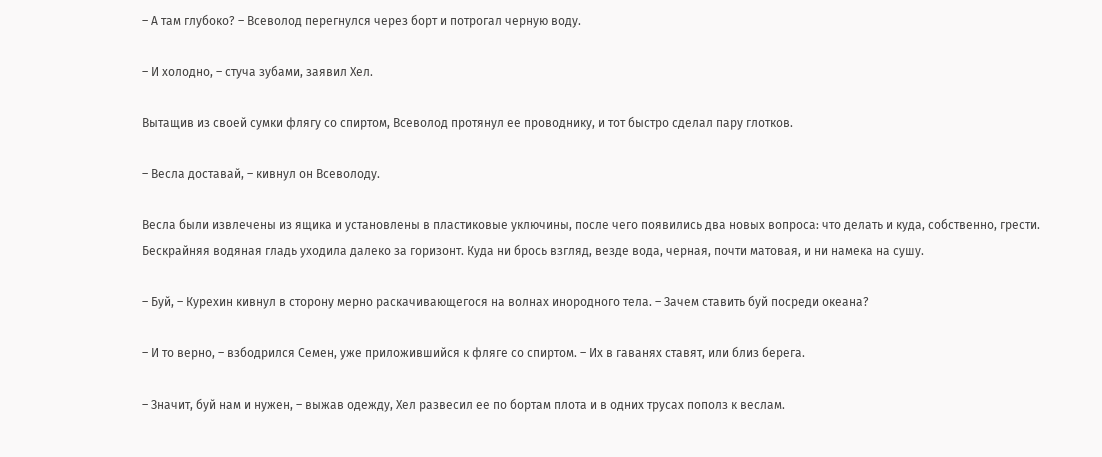– А там глубоко? – Всеволод перегнулся через борт и потрогал черную воду.

– И холодно, – стуча зубами, заявил Хел.

Вытащив из своей сумки флягу со спиртом, Всеволод протянул ее проводнику, и тот быстро сделал пару глотков.

– Весла доставай, – кивнул он Всеволоду.

Весла были извлечены из ящика и установлены в пластиковые уключины, после чего появились два новых вопроса: что делать и куда, собственно, грести. Бескрайняя водяная гладь уходила далеко за горизонт. Куда ни брось взгляд, везде вода, черная, почти матовая, и ни намека на сушу.

– Буй, – Курехин кивнул в сторону мерно раскачивающегося на волнах инородного тела. – Зачем ставить буй посреди океана?

– И то верно, – взбодрился Семен, уже приложившийся к фляге со спиртом. – Их в гаванях ставят, или близ берега.

– Значит, буй нам и нужен, – выжав одежду, Хел развесил ее по бортам плота и в одних трусах пополз к веслам.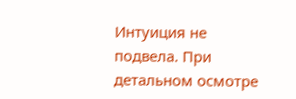Интуиция не подвела. При детальном осмотре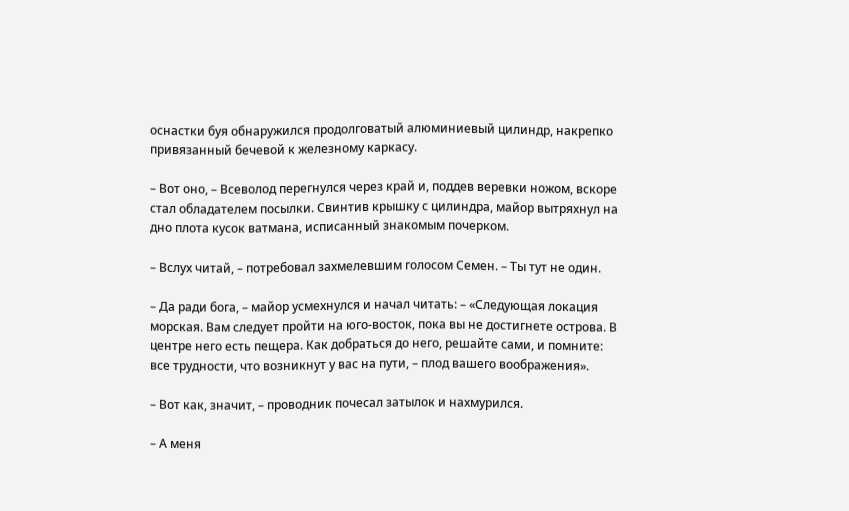оснастки буя обнаружился продолговатый алюминиевый цилиндр, накрепко привязанный бечевой к железному каркасу.

– Вот оно, – Всеволод перегнулся через край и, поддев веревки ножом, вскоре стал обладателем посылки. Свинтив крышку с цилиндра, майор вытряхнул на дно плота кусок ватмана, исписанный знакомым почерком.

– Вслух читай, – потребовал захмелевшим голосом Семен. – Ты тут не один.

– Да ради бога, – майор усмехнулся и начал читать: – «Следующая локация морская. Вам следует пройти на юго-восток, пока вы не достигнете острова. В центре него есть пещера. Как добраться до него, решайте сами, и помните: все трудности, что возникнут у вас на пути, – плод вашего воображения».

– Вот как, значит, – проводник почесал затылок и нахмурился.

– А меня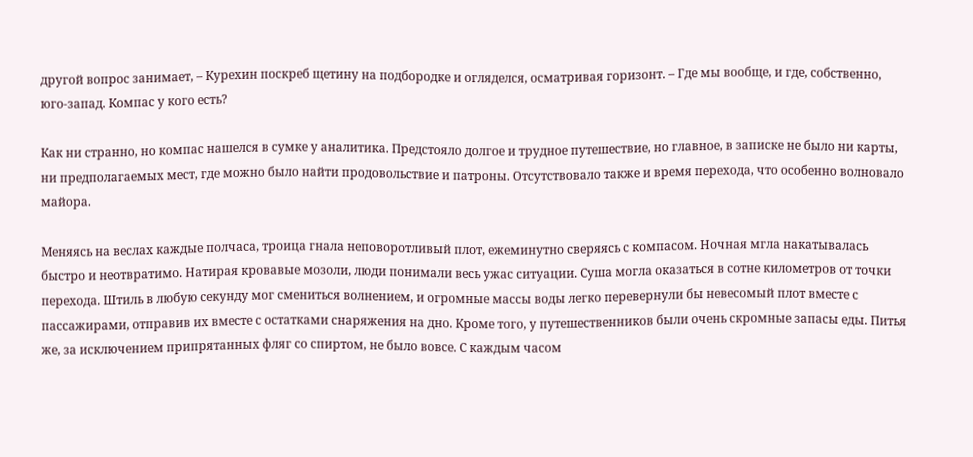другой вопрос занимает, – Курехин поскреб щетину на подбородке и огляделся, осматривая горизонт. – Где мы вообще, и где, собственно, юго-запад. Компас у кого есть?

Как ни странно, но компас нашелся в сумке у аналитика. Предстояло долгое и трудное путешествие, но главное, в записке не было ни карты, ни предполагаемых мест, где можно было найти продовольствие и патроны. Отсутствовало также и время перехода, что особенно волновало майора.

Меняясь на веслах каждые полчаса, троица гнала неповоротливый плот, ежеминутно сверяясь с компасом. Ночная мгла накатывалась быстро и неотвратимо. Натирая кровавые мозоли, люди понимали весь ужас ситуации. Суша могла оказаться в сотне километров от точки перехода. Штиль в любую секунду мог смениться волнением, и огромные массы воды легко перевернули бы невесомый плот вместе с пассажирами, отправив их вместе с остатками снаряжения на дно. Кроме того, у путешественников были очень скромные запасы еды. Питья же, за исключением припрятанных фляг со спиртом, не было вовсе. С каждым часом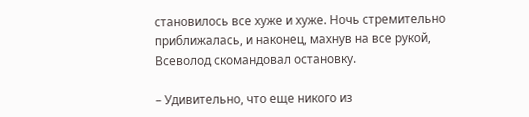становилось все хуже и хуже. Ночь стремительно приближалась, и наконец, махнув на все рукой, Всеволод скомандовал остановку.

– Удивительно, что еще никого из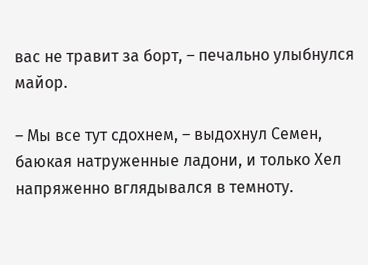вас не травит за борт, – печально улыбнулся майор.

– Мы все тут сдохнем, – выдохнул Семен, баюкая натруженные ладони, и только Хел напряженно вглядывался в темноту.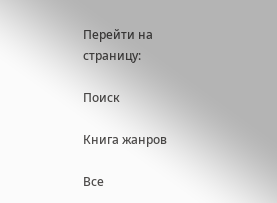Перейти на страницу:

Поиск

Книга жанров

Все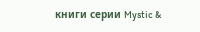книги серии Mystic &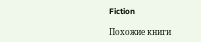Fiction

Похожие книги